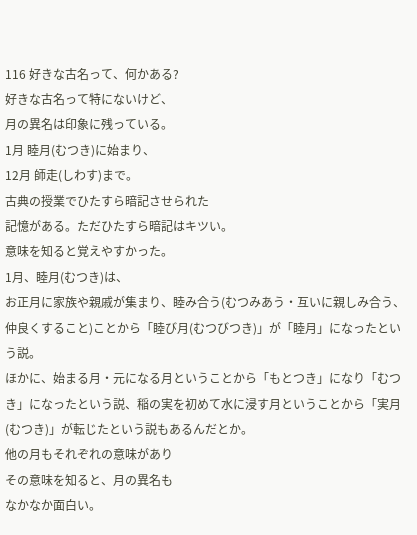116 好きな古名って、何かある?
好きな古名って特にないけど、
月の異名は印象に残っている。
1月 睦月(むつき)に始まり、
12月 師走(しわす)まで。
古典の授業でひたすら暗記させられた
記憶がある。ただひたすら暗記はキツい。
意味を知ると覚えやすかった。
1月、睦月(むつき)は、
お正月に家族や親戚が集まり、睦み合う(むつみあう・互いに親しみ合う、仲良くすること)ことから「睦び月(むつびつき)」が「睦月」になったという説。
ほかに、始まる月・元になる月ということから「もとつき」になり「むつき」になったという説、稲の実を初めて水に浸す月ということから「実月(むつき)」が転じたという説もあるんだとか。
他の月もそれぞれの意味があり
その意味を知ると、月の異名も
なかなか面白い。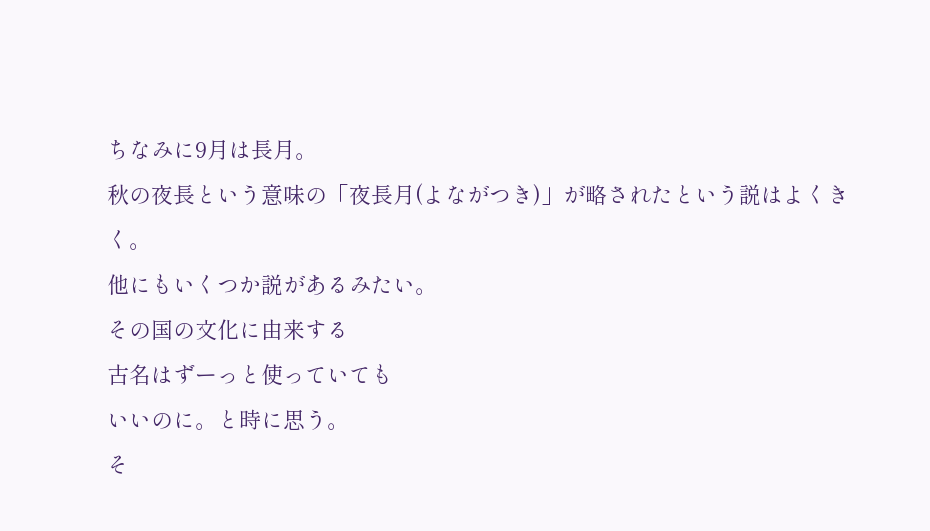ちなみに9月は長月。
秋の夜長という意味の「夜長月(よながつき)」が略されたという説はよくきく。
他にもいくつか説があるみたい。
その国の文化に由来する
古名はずーっと使っていても
いいのに。と時に思う。
そ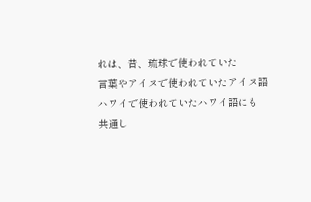れは、昔、琉球で使われていた
言葉やアイヌで使われていたアイヌ語
ハワイで使われていたハワイ語にも
共通し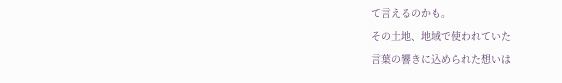て言えるのかも。
その土地、地域で使われていた
言葉の響きに込められた想いは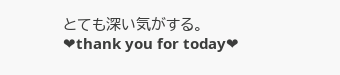とても深い気がする。
❤thank you for today❤